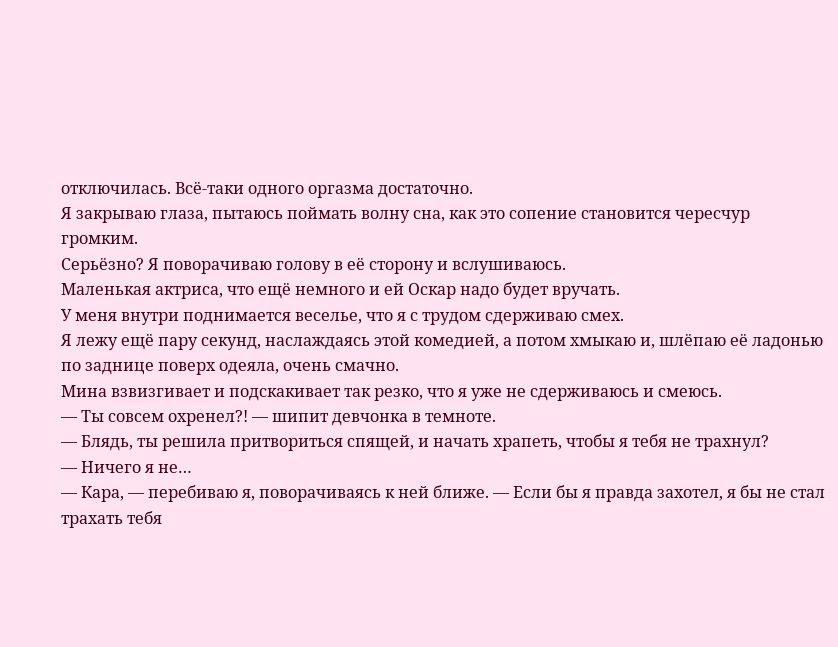отключилась. Всё-таки одного оргазма достаточно.
Я закрываю глаза, пытаюсь поймать волну сна, как это сопение становится чересчур громким.
Серьёзно? Я поворачиваю голову в её сторону и вслушиваюсь.
Маленькая актриса, что ещё немного и ей Оскар надо будет вручать.
У меня внутри поднимается веселье, что я с трудом сдерживаю смех.
Я лежу ещё пару секунд, наслаждаясь этой комедией, а потом хмыкаю и, шлёпаю её ладонью по заднице поверх одеяла, очень смачно.
Мина взвизгивает и подскакивает так резко, что я уже не сдерживаюсь и смеюсь.
— Ты совсем охренел?! — шипит девчонка в темноте.
— Блядь, ты решила притвориться спящей, и начать храпеть, чтобы я тебя не трахнул?
— Ничего я не…
— Кара, — перебиваю я, поворачиваясь к ней ближе. — Если бы я правда захотел, я бы не стал трахать тебя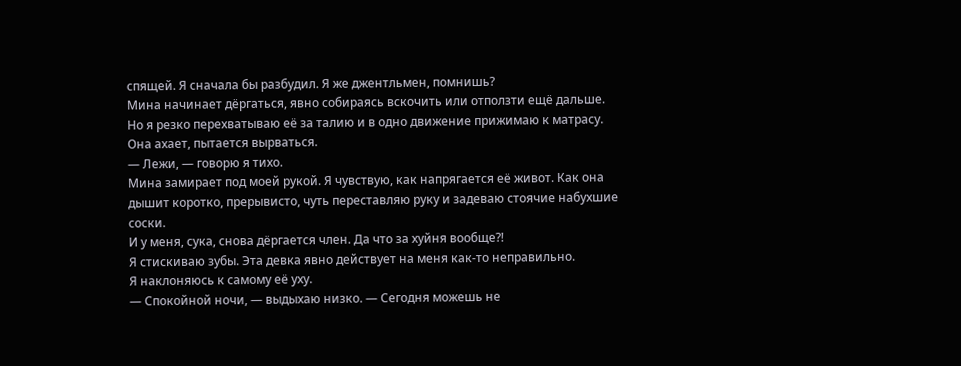спящей. Я сначала бы разбудил. Я же джентльмен, помнишь?
Мина начинает дёргаться, явно собираясь вскочить или отползти ещё дальше. Но я резко перехватываю её за талию и в одно движение прижимаю к матрасу.
Она ахает, пытается вырваться.
— Лежи, — говорю я тихо.
Мина замирает под моей рукой. Я чувствую, как напрягается её живот. Как она дышит коротко, прерывисто, чуть переставляю руку и задеваю стоячие набухшие соски.
И у меня, сука, снова дёргается член. Да что за хуйня вообще?!
Я стискиваю зубы. Эта девка явно действует на меня как-то неправильно.
Я наклоняюсь к самому её уху.
— Спокойной ночи, — выдыхаю низко. — Сегодня можешь не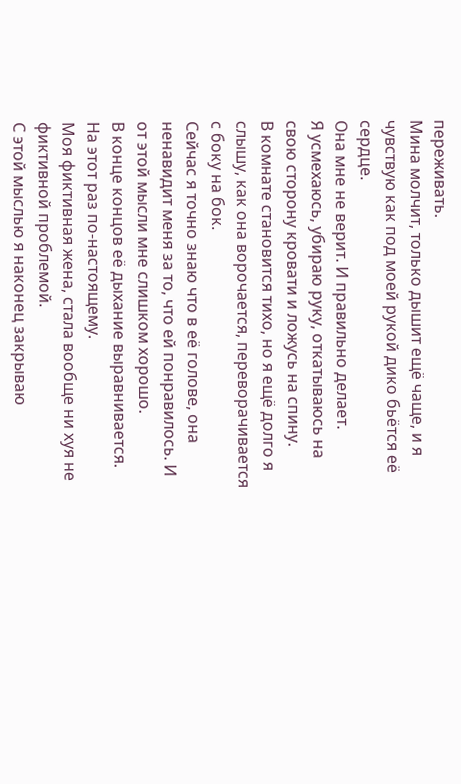переживать.
Мина молчит, только дышит ещё чаще, и я чувствую как под моей рукой дико бьётся её сердце.
Она мне не верит. И правильно делает.
Я усмехаюсь, убираю руку, откатываюсь на свою сторону кровати и ложусь на спину.
В комнате становится тихо, но я ещё долго я слышу, как она ворочается, переворачивается с боку на бок.
Сейчас я точно знаю что в её голове, она ненавидит меня за то, что ей понравилось. И от этой мысли мне слишком хорошо.
В конце концов её дыхание выравнивается. На этот раз по-настоящему.
Моя фиктивная жена, стала вообще ни хуя не фиктивной проблемой.
С этой мыслью я наконец закрываю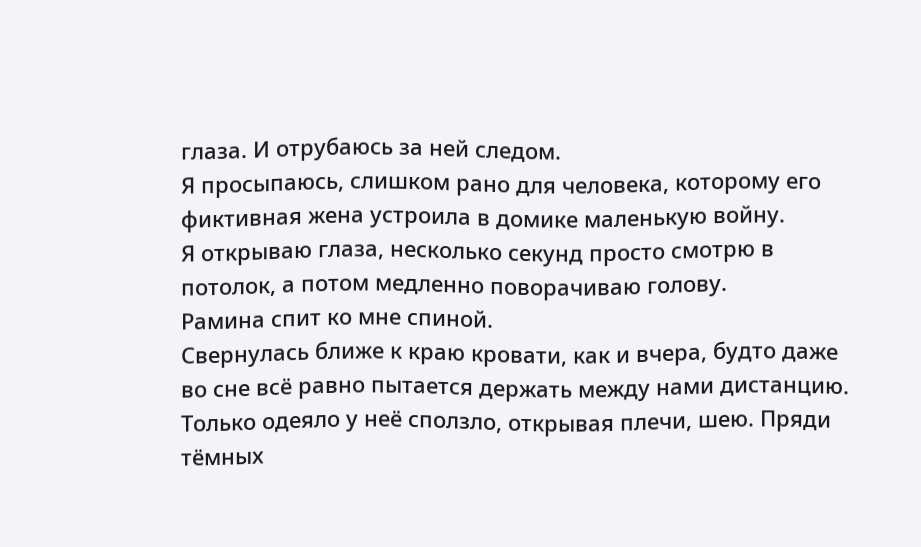глаза. И отрубаюсь за ней следом.
Я просыпаюсь, слишком рано для человека, которому его фиктивная жена устроила в домике маленькую войну.
Я открываю глаза, несколько секунд просто смотрю в потолок, а потом медленно поворачиваю голову.
Рамина спит ко мне спиной.
Свернулась ближе к краю кровати, как и вчера, будто даже во сне всё равно пытается держать между нами дистанцию.
Только одеяло у неё сползло, открывая плечи, шею. Пряди тёмных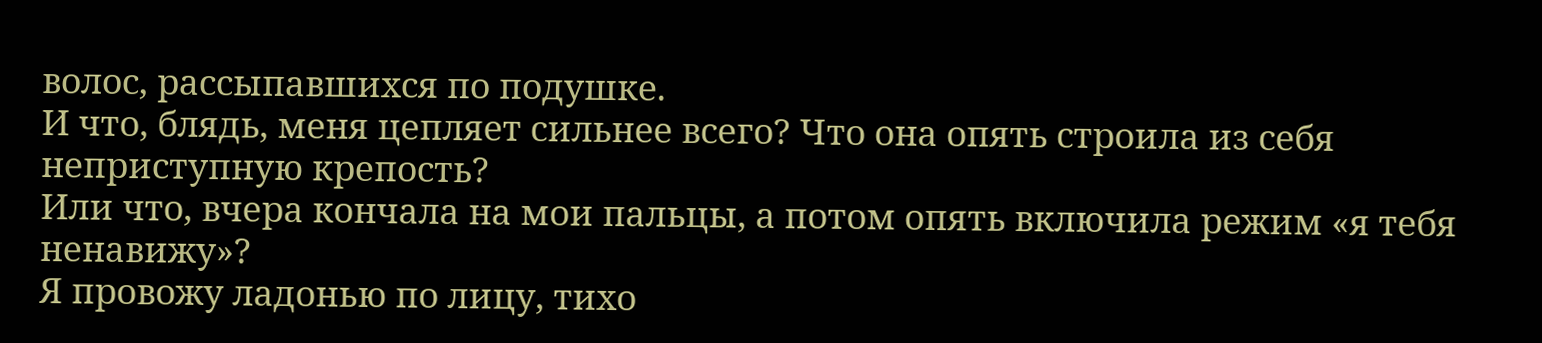волос, рассыпавшихся по подушке.
И что, блядь, меня цепляет сильнее всего? Что она опять строила из себя неприступную крепость?
Или что, вчера кончала на мои пальцы, а потом опять включила режим «я тебя ненавижу»?
Я провожу ладонью по лицу, тихо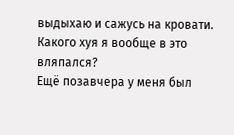выдыхаю и сажусь на кровати.
Какого хуя я вообще в это вляпался?
Ещё позавчера у меня был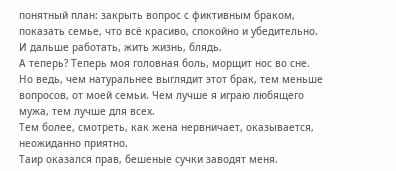понятный план: закрыть вопрос с фиктивным браком, показать семье, что всё красиво, спокойно и убедительно.
И дальше работать, жить жизнь, блядь.
А теперь? Теперь моя головная боль, морщит нос во сне.
Но ведь, чем натуральнее выглядит этот брак, тем меньше вопросов, от моей семьи. Чем лучше я играю любящего мужа, тем лучше для всех.
Тем более, смотреть, как жена нервничает, оказывается, неожиданно приятно.
Таир оказался прав, бешеные сучки заводят меня.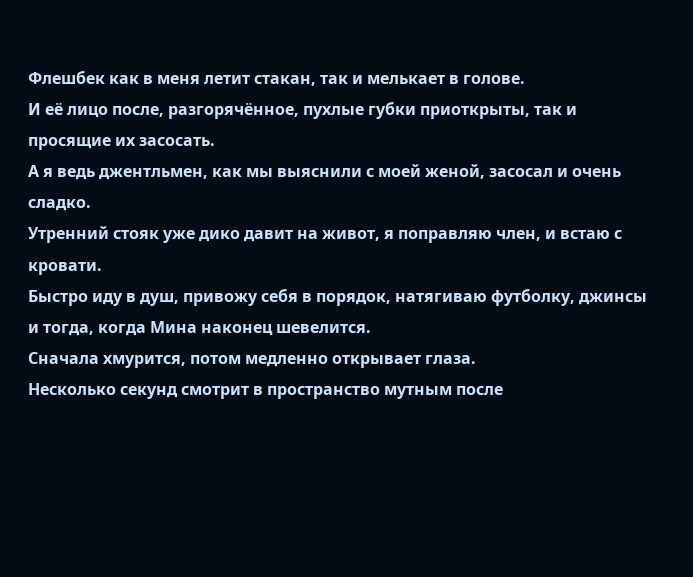Флешбек как в меня летит стакан, так и мелькает в голове.
И её лицо после, разгорячённое, пухлые губки приоткрыты, так и просящие их засосать.
А я ведь джентльмен, как мы выяснили с моей женой, засосал и очень сладко.
Утренний стояк уже дико давит на живот, я поправляю член, и встаю с кровати.
Быстро иду в душ, привожу себя в порядок, натягиваю футболку, джинсы и тогда, когда Мина наконец шевелится.
Сначала хмурится, потом медленно открывает глаза.
Несколько секунд смотрит в пространство мутным после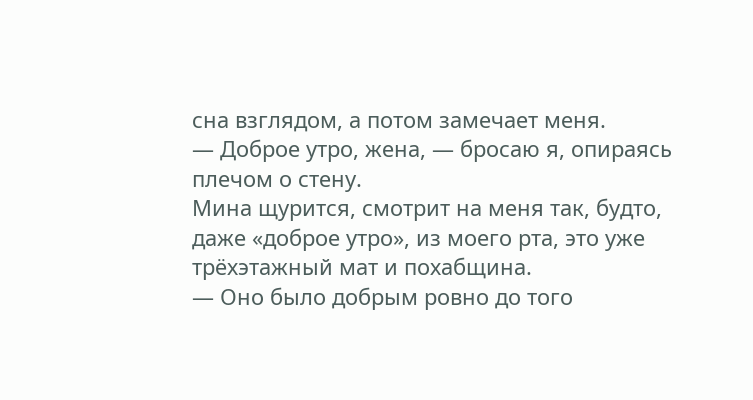сна взглядом, а потом замечает меня.
— Доброе утро, жена, — бросаю я, опираясь плечом о стену.
Мина щурится, смотрит на меня так, будто, даже «доброе утро», из моего рта, это уже трёхэтажный мат и похабщина.
— Оно было добрым ровно до того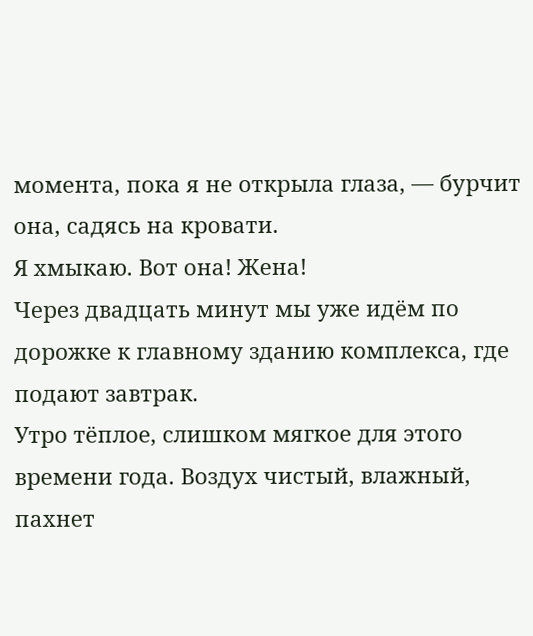момента, пока я не открыла глаза, — бурчит она, садясь на кровати.
Я хмыкаю. Вот она! Жена!
Через двадцать минут мы уже идём по дорожке к главному зданию комплекса, где подают завтрак.
Утро тёплое, слишком мягкое для этого времени года. Воздух чистый, влажный, пахнет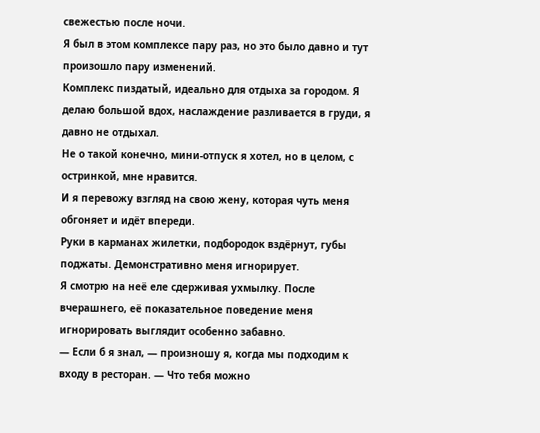свежестью после ночи.
Я был в этом комплексе пару раз, но это было давно и тут произошло пару изменений.
Комплекс пиздатый, идеально для отдыха за городом. Я делаю большой вдох, наслаждение разливается в груди, я давно не отдыхал.
Не о такой конечно, мини-отпуск я хотел, но в целом, с остринкой, мне нравится.
И я перевожу взгляд на свою жену, которая чуть меня обгоняет и идёт впереди.
Руки в карманах жилетки, подбородок вздёрнут, губы поджаты. Демонстративно меня игнорирует.
Я смотрю на неё еле сдерживая ухмылку. После вчерашнего, её показательное поведение меня игнорировать выглядит особенно забавно.
— Если б я знал, — произношу я, когда мы подходим к входу в ресторан. — Что тебя можно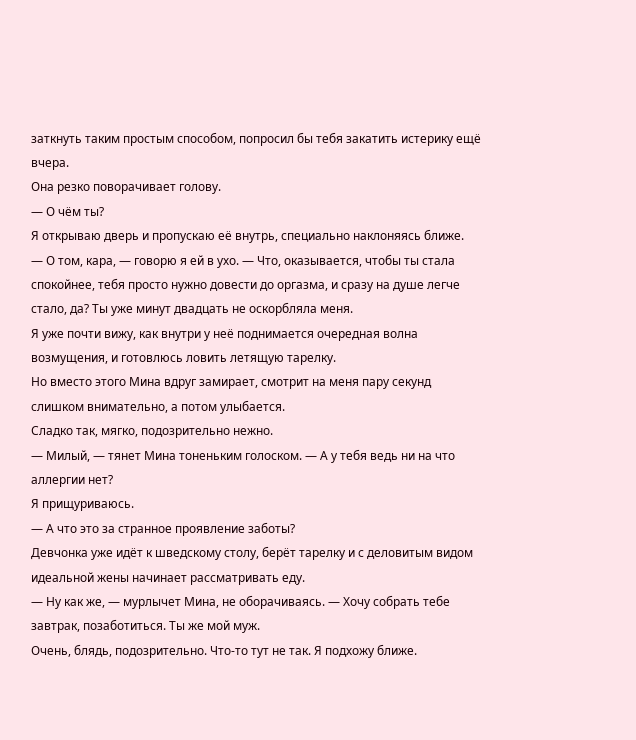заткнуть таким простым способом, попросил бы тебя закатить истерику ещё вчера.
Она резко поворачивает голову.
— О чём ты?
Я открываю дверь и пропускаю её внутрь, специально наклоняясь ближе.
— О том, кара, — говорю я ей в ухо. — Что, оказывается, чтобы ты стала спокойнее, тебя просто нужно довести до оргазма, и сразу на душе легче стало, да? Ты уже минут двадцать не оскорбляла меня.
Я уже почти вижу, как внутри у неё поднимается очередная волна возмущения, и готовлюсь ловить летящую тарелку.
Но вместо этого Мина вдруг замирает, смотрит на меня пару секунд слишком внимательно, а потом улыбается.
Сладко так, мягко, подозрительно нежно.
— Милый, — тянет Мина тоненьким голоском. — А у тебя ведь ни на что аллергии нет?
Я прищуриваюсь.
— А что это за странное проявление заботы?
Девчонка уже идёт к шведскому столу, берёт тарелку и с деловитым видом идеальной жены начинает рассматривать еду.
— Ну как же, — мурлычет Мина, не оборачиваясь. — Хочу собрать тебе завтрак, позаботиться. Ты же мой муж.
Очень, блядь, подозрительно. Что-то тут не так. Я подхожу ближе.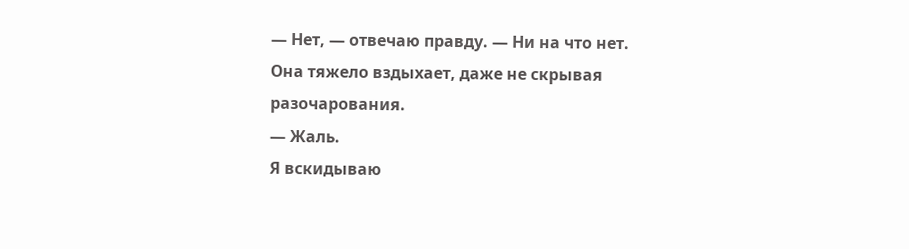— Нет, — отвечаю правду. — Ни на что нет.
Она тяжело вздыхает, даже не скрывая разочарования.
— Жаль.
Я вскидываю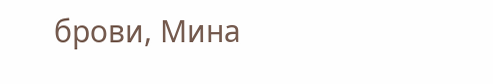брови, Мина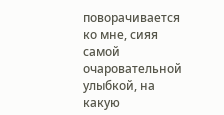поворачивается ко мне, сияя самой очаровательной улыбкой, на какую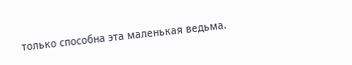только способна эта маленькая ведьма.